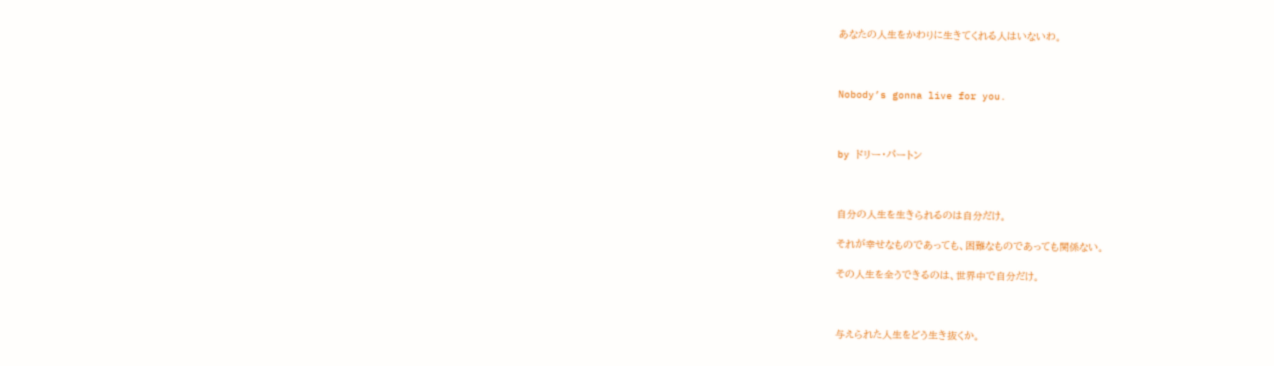あなたの人生をかわりに生きてくれる人はいないわ。



Nobody’s gonna live for you.



by ドリー・パートン



自分の人生を生きられるのは自分だけ。

それが幸せなものであっても、困難なものであっても関係ない。

その人生を全うできるのは、世界中で自分だけ。



与えられた人生をどう生き抜くか。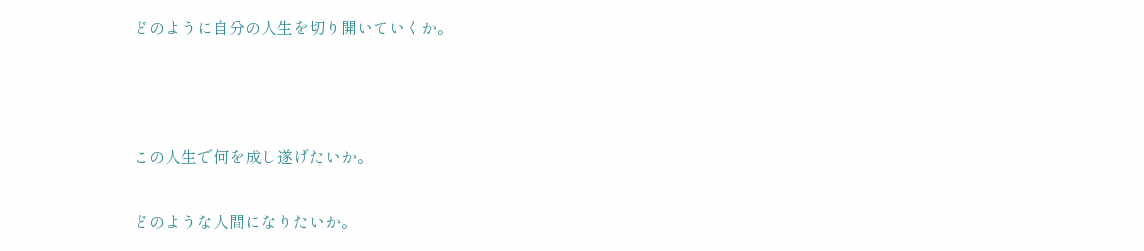どのように自分の人生を切り開いていくか。



この人生で何を成し遂げたいか。

どのような人間になりたいか。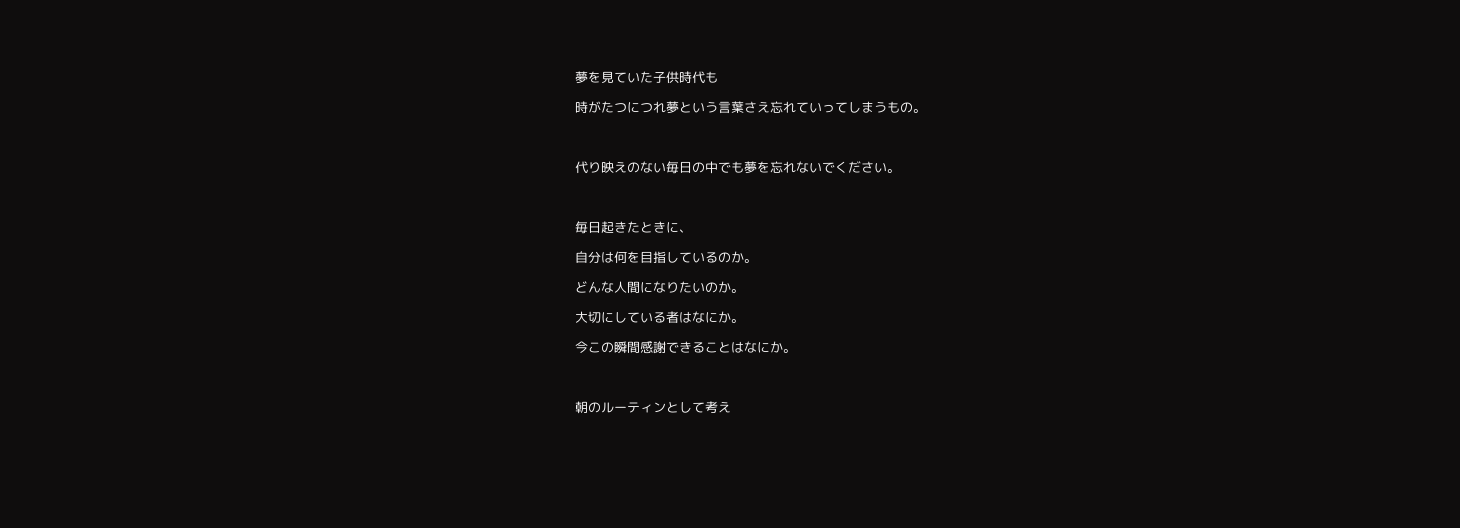夢を見ていた子供時代も

時がたつにつれ夢という言葉さえ忘れていってしまうもの。



代り映えのない毎日の中でも夢を忘れないでください。



毎日起きたときに、

自分は何を目指しているのか。

どんな人間になりたいのか。

大切にしている者はなにか。

今この瞬間感謝できることはなにか。



朝のルーティンとして考え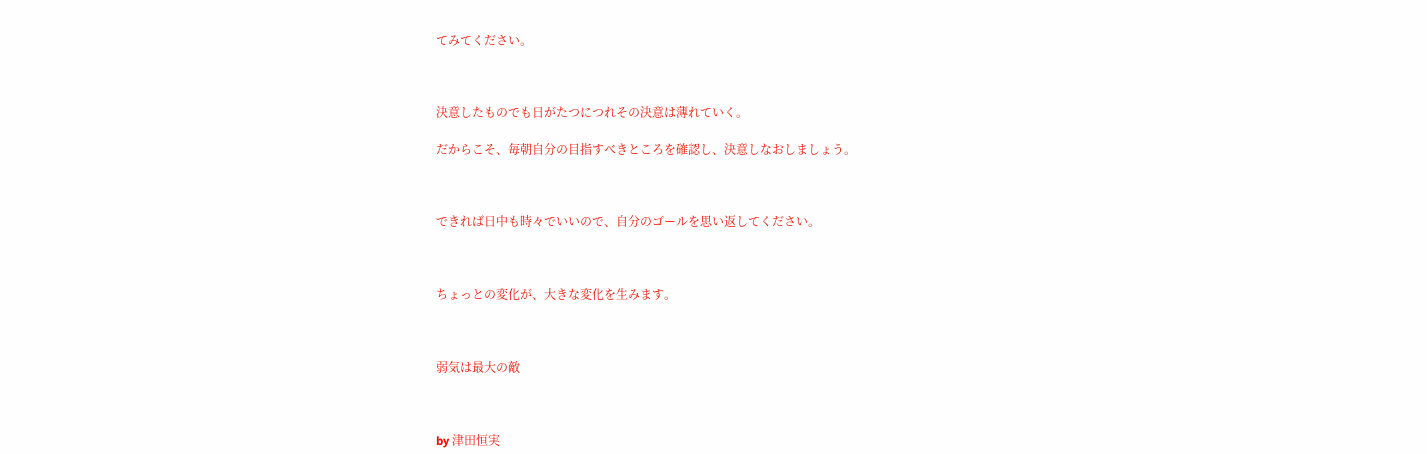てみてください。



決意したものでも日がたつにつれその決意は薄れていく。

だからこそ、毎朝自分の目指すべきところを確認し、決意しなおしましょう。



できれば日中も時々でいいので、自分のゴールを思い返してください。



ちょっとの変化が、大きな変化を生みます。



弱気は最大の敵



by 津田恒実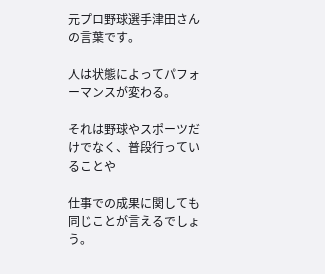元プロ野球選手津田さんの言葉です。

人は状態によってパフォーマンスが変わる。

それは野球やスポーツだけでなく、普段行っていることや

仕事での成果に関しても同じことが言えるでしょう。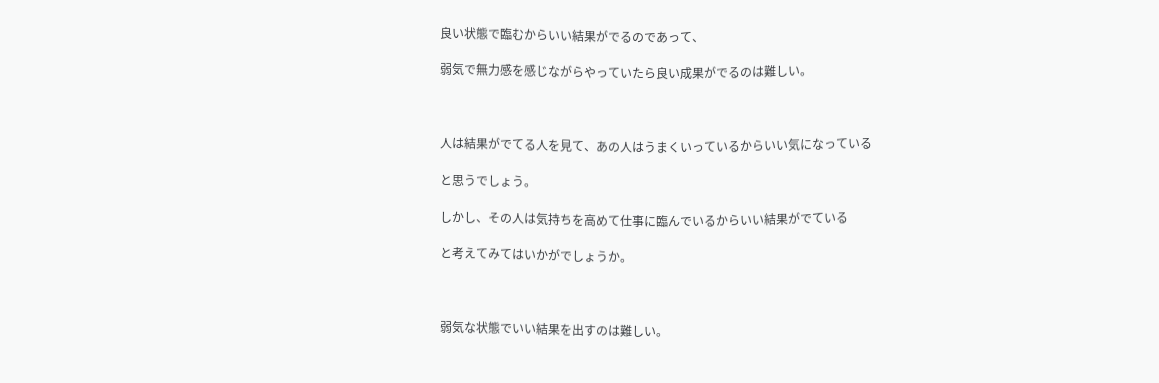良い状態で臨むからいい結果がでるのであって、

弱気で無力感を感じながらやっていたら良い成果がでるのは難しい。



人は結果がでてる人を見て、あの人はうまくいっているからいい気になっている

と思うでしょう。

しかし、その人は気持ちを高めて仕事に臨んでいるからいい結果がでている

と考えてみてはいかがでしょうか。



弱気な状態でいい結果を出すのは難しい。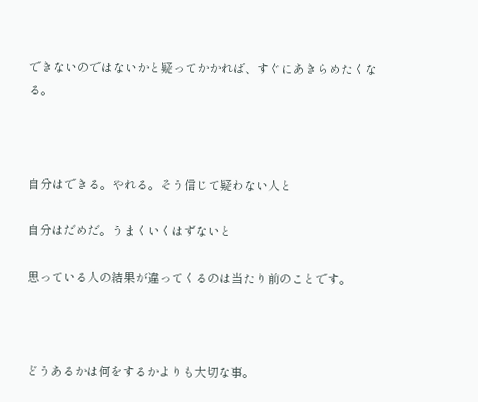できないのではないかと疑ってかかれば、すぐにあきらめたくなる。



自分はできる。やれる。そう信じて疑わない人と

自分はだめだ。うまくいくはずないと

思っている人の結果が違ってくるのは当たり前のことです。



どうあるかは何をするかよりも大切な事。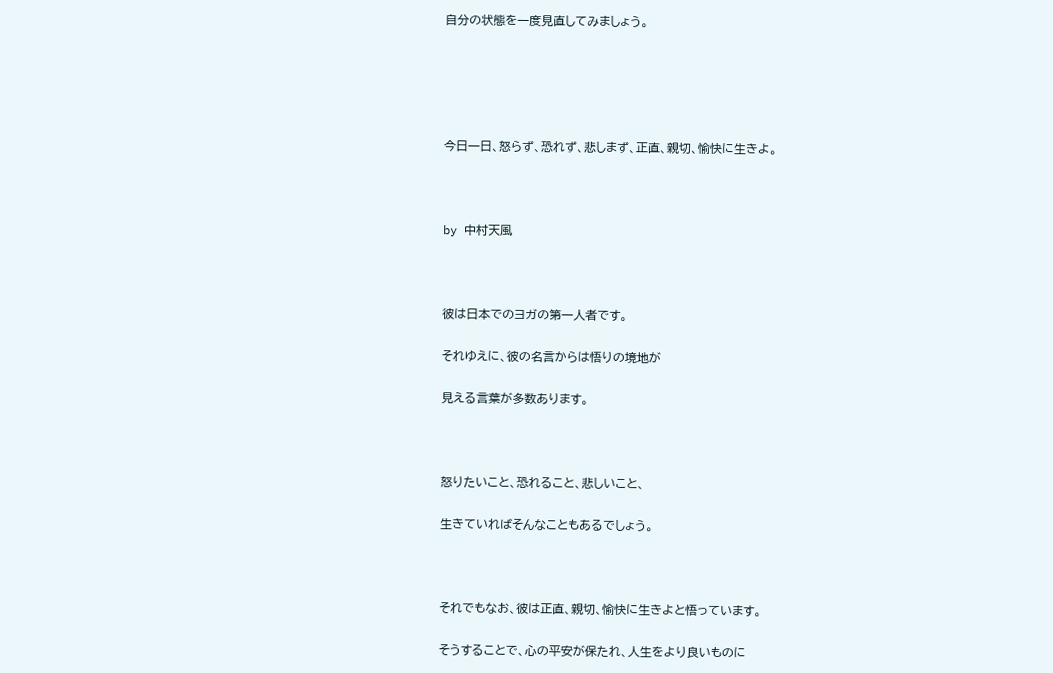自分の状態を一度見直してみましょう。





今日一日、怒らず、恐れず、悲しまず、正直、親切、愉快に生きよ。



by 中村天風



彼は日本でのヨガの第一人者です。

それゆえに、彼の名言からは悟りの境地が

見える言葉が多数あります。



怒りたいこと、恐れること、悲しいこと、

生きていればそんなこともあるでしょう。



それでもなお、彼は正直、親切、愉快に生きよと悟っています。

そうすることで、心の平安が保たれ、人生をより良いものに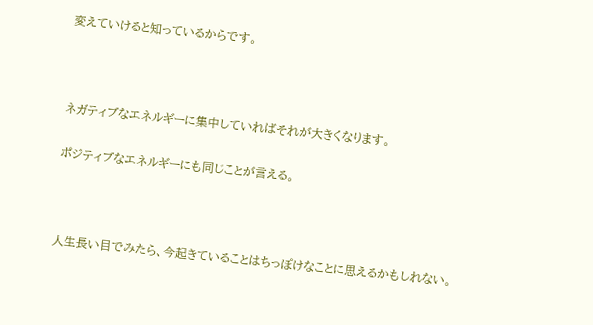変えていけると知っているからです。



ネガティブなエネルギーに集中していればそれが大きくなります。

ポジティブなエネルギーにも同じことが言える。



人生長い目でみたら、今起きていることはちっぽけなことに思えるかもしれない。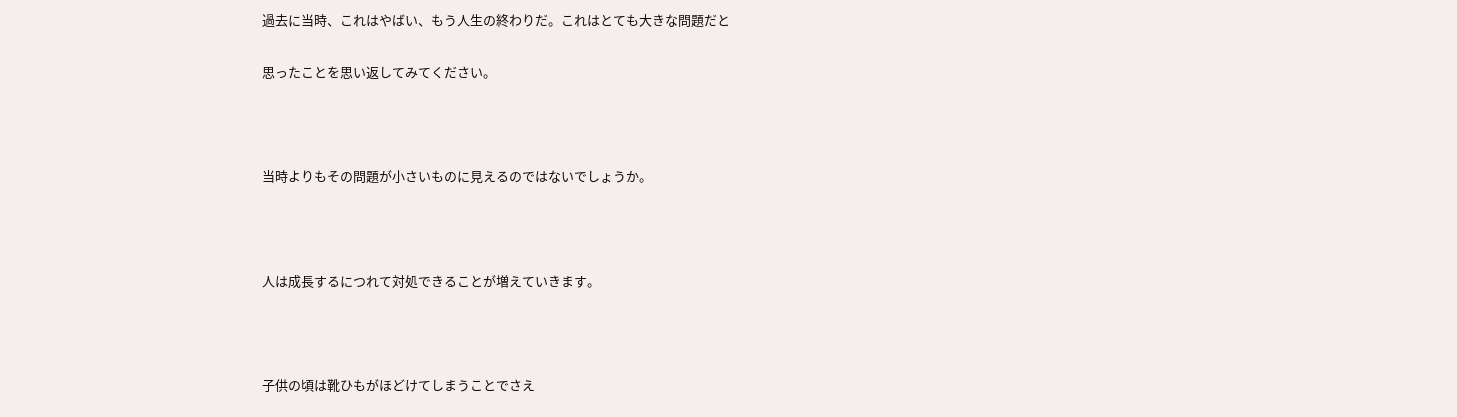過去に当時、これはやばい、もう人生の終わりだ。これはとても大きな問題だと

思ったことを思い返してみてください。



当時よりもその問題が小さいものに見えるのではないでしょうか。



人は成長するにつれて対処できることが増えていきます。



子供の頃は靴ひもがほどけてしまうことでさえ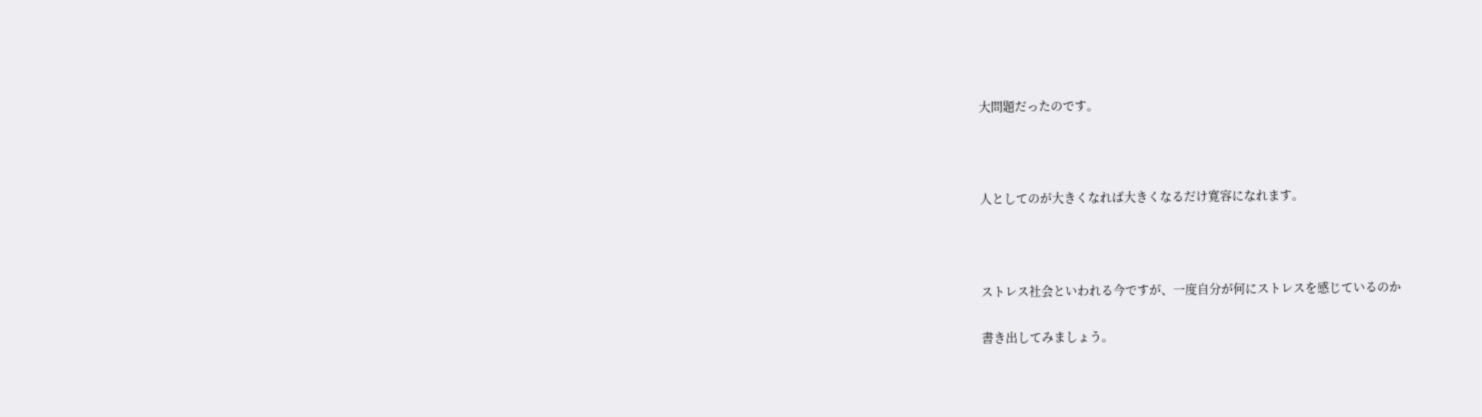大問題だったのです。



人としてのが大きくなれば大きくなるだけ寛容になれます。



ストレス社会といわれる今ですが、一度自分が何にストレスを感じているのか

書き出してみましょう。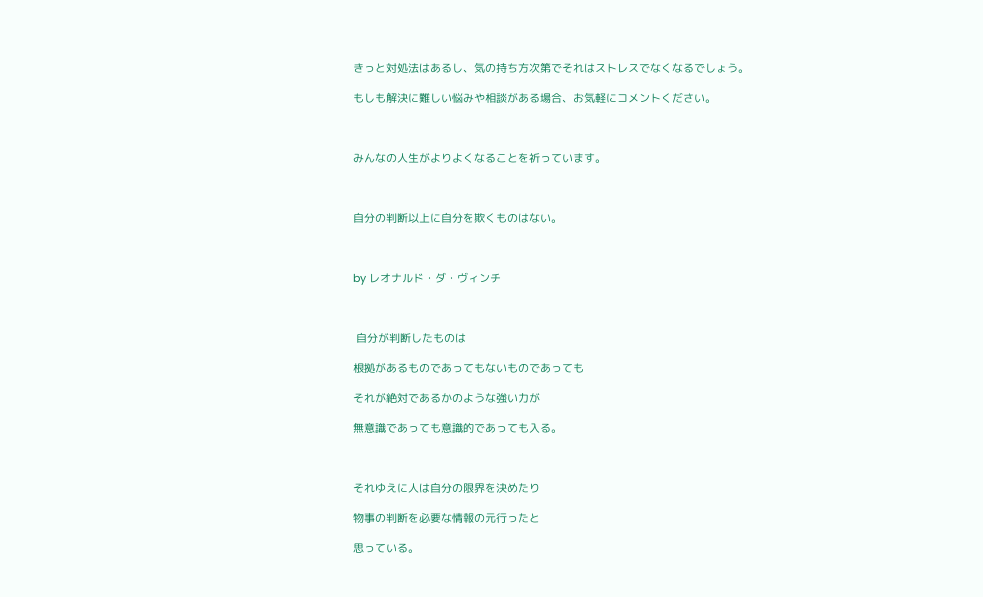きっと対処法はあるし、気の持ち方次第でそれはストレスでなくなるでしょう。

もしも解決に難しい悩みや相談がある場合、お気軽にコメントください。



みんなの人生がよりよくなることを祈っています。



自分の判断以上に自分を欺くものはない。



by レオナルド・ダ・ヴィンチ



 自分が判断したものは

根拠があるものであってもないものであっても

それが絶対であるかのような強い力が

無意識であっても意識的であっても入る。



それゆえに人は自分の限界を決めたり

物事の判断を必要な情報の元行ったと

思っている。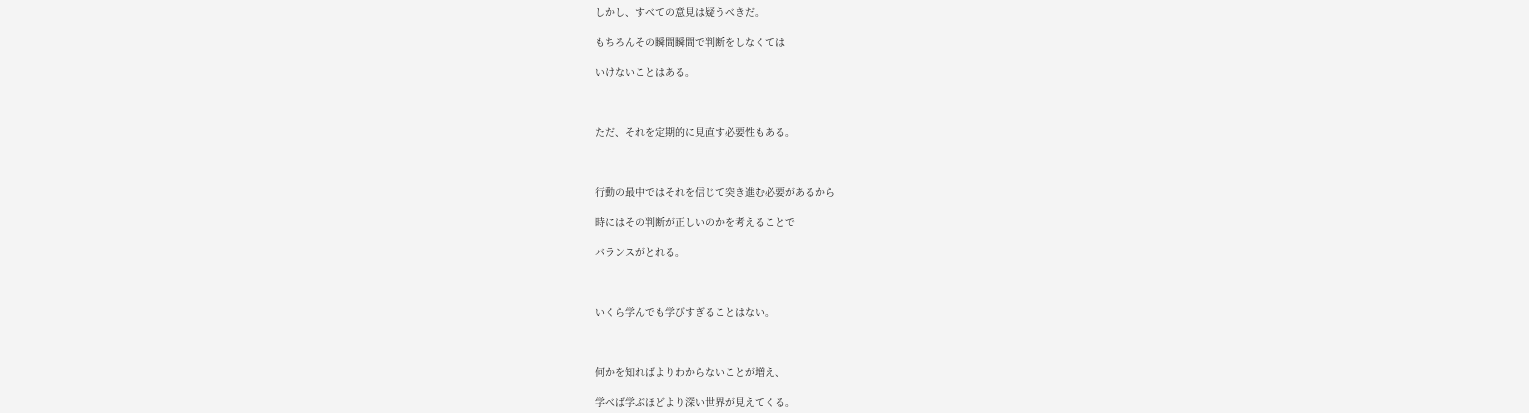しかし、すべての意見は疑うべきだ。

もちろんその瞬間瞬間で判断をしなくては

いけないことはある。



ただ、それを定期的に見直す必要性もある。



行動の最中ではそれを信じて突き進む必要があるから

時にはその判断が正しいのかを考えることで

バランスがとれる。



いくら学んでも学びすぎることはない。



何かを知ればよりわからないことが増え、

学べば学ぶほどより深い世界が見えてくる。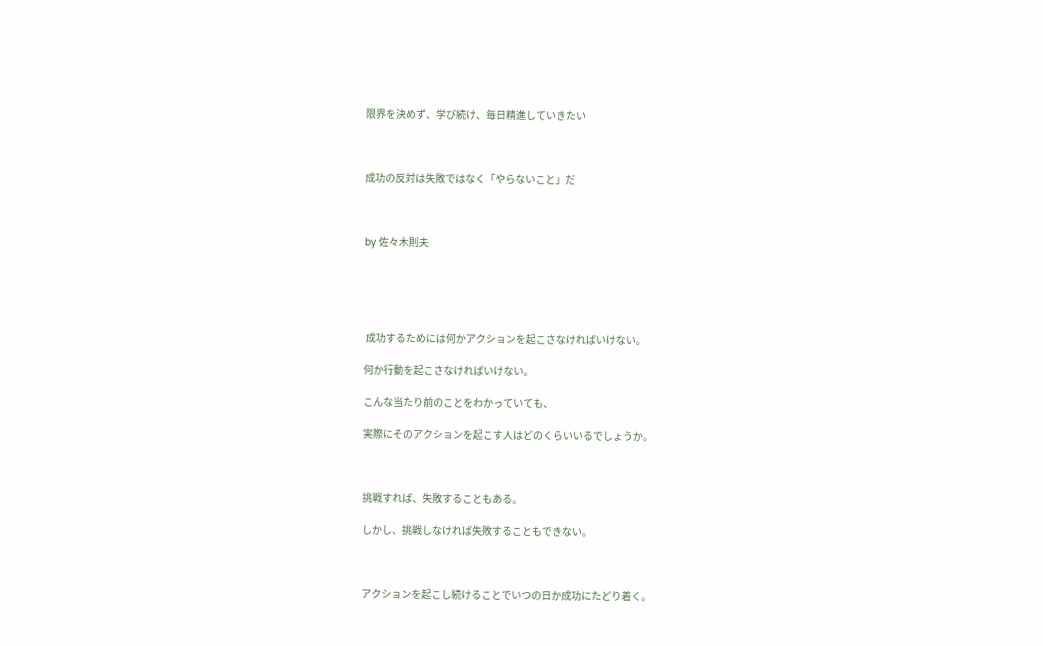限界を決めず、学び続け、毎日精進していきたい



成功の反対は失敗ではなく「やらないこと」だ



by 佐々木則夫





 成功するためには何かアクションを起こさなければいけない。

何か行動を起こさなければいけない。

こんな当たり前のことをわかっていても、

実際にそのアクションを起こす人はどのくらいいるでしょうか。



挑戦すれば、失敗することもある。

しかし、挑戦しなければ失敗することもできない。



アクションを起こし続けることでいつの日か成功にたどり着く。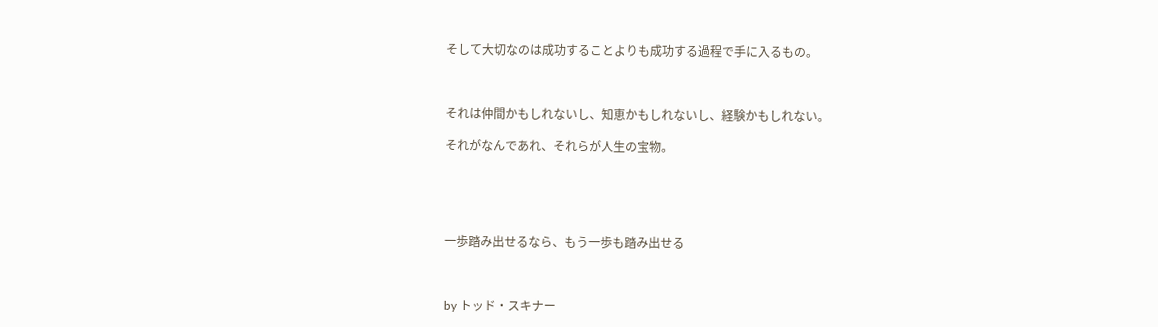そして大切なのは成功することよりも成功する過程で手に入るもの。



それは仲間かもしれないし、知恵かもしれないし、経験かもしれない。

それがなんであれ、それらが人生の宝物。





一歩踏み出せるなら、もう一歩も踏み出せる



by トッド・スキナー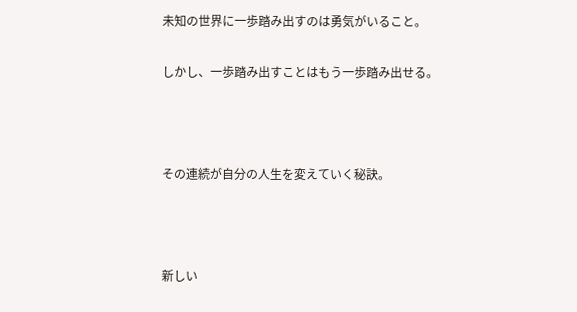未知の世界に一歩踏み出すのは勇気がいること。

しかし、一歩踏み出すことはもう一歩踏み出せる。



その連続が自分の人生を変えていく秘訣。



新しい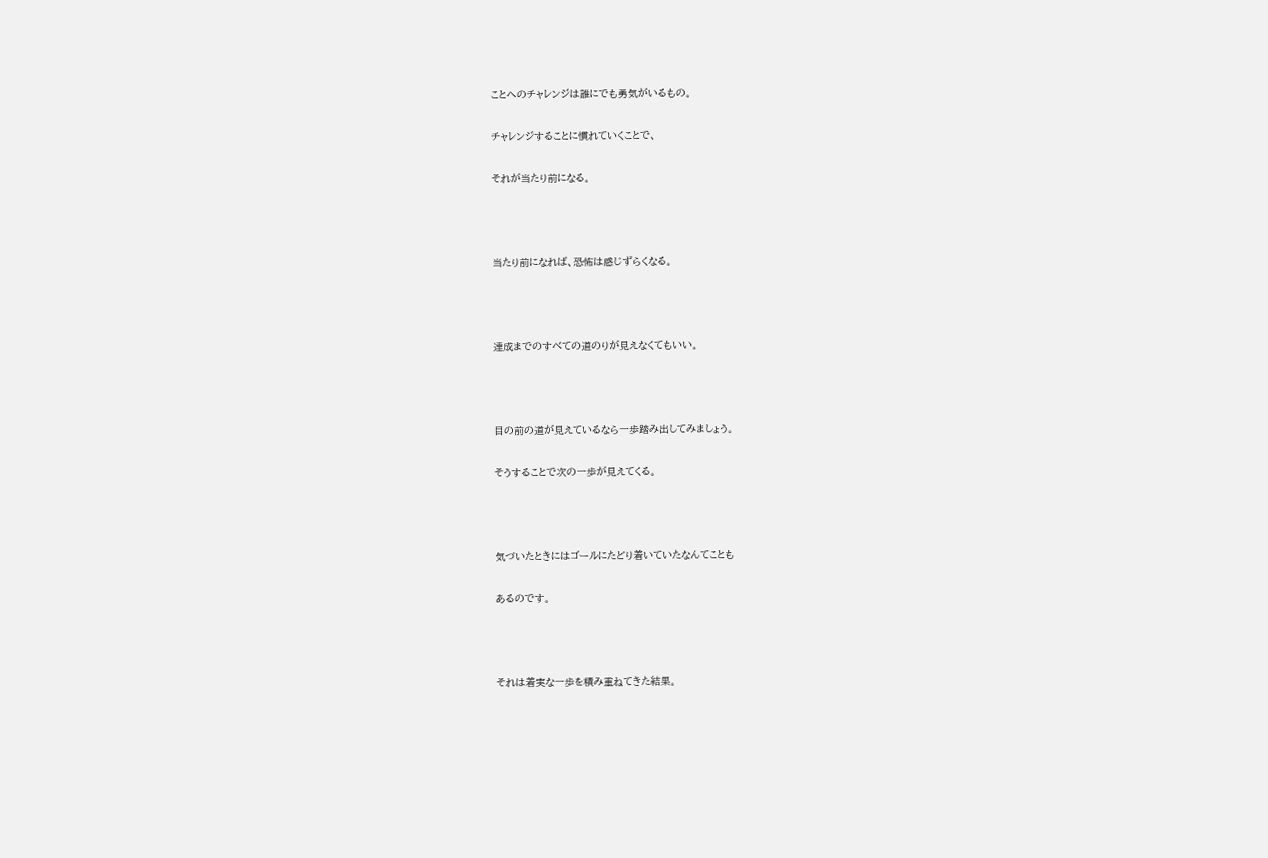ことへのチャレンジは誰にでも勇気がいるもの。

チャレンジすることに慣れていくことで、

それが当たり前になる。



当たり前になれば、恐怖は感じずらくなる。



達成までのすべての道のりが見えなくてもいい。



目の前の道が見えているなら一歩踏み出してみましょう。

そうすることで次の一歩が見えてくる。



気づいたときにはゴールにたどり着いていたなんてことも

あるのです。



それは着実な一歩を積み重ねてきた結果。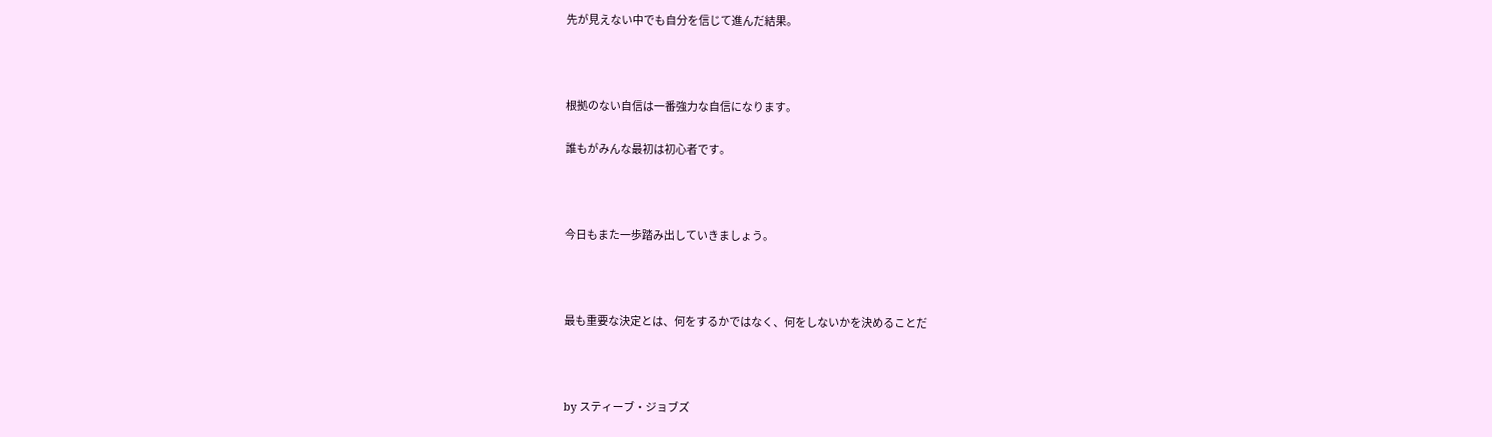先が見えない中でも自分を信じて進んだ結果。



根拠のない自信は一番強力な自信になります。

誰もがみんな最初は初心者です。



今日もまた一歩踏み出していきましょう。



最も重要な決定とは、何をするかではなく、何をしないかを決めることだ



by スティーブ・ジョブズ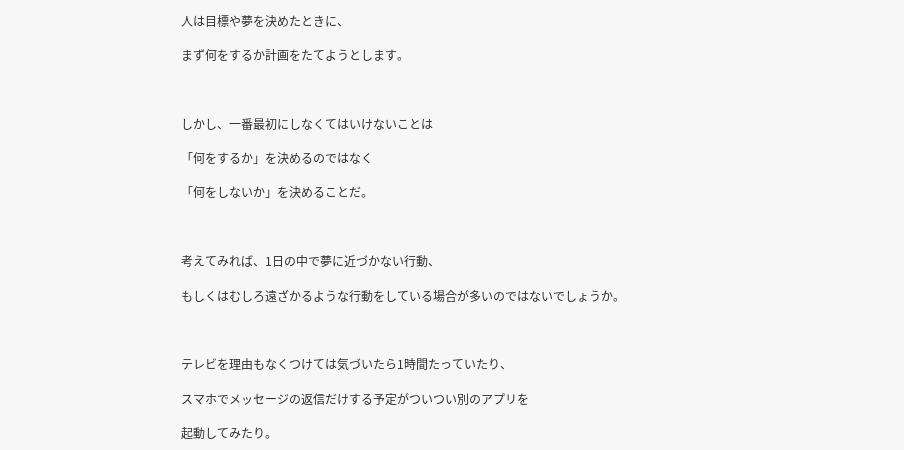人は目標や夢を決めたときに、

まず何をするか計画をたてようとします。



しかし、一番最初にしなくてはいけないことは

「何をするか」を決めるのではなく

「何をしないか」を決めることだ。



考えてみれば、1日の中で夢に近づかない行動、

もしくはむしろ遠ざかるような行動をしている場合が多いのではないでしょうか。



テレビを理由もなくつけては気づいたら1時間たっていたり、

スマホでメッセージの返信だけする予定がついつい別のアプリを

起動してみたり。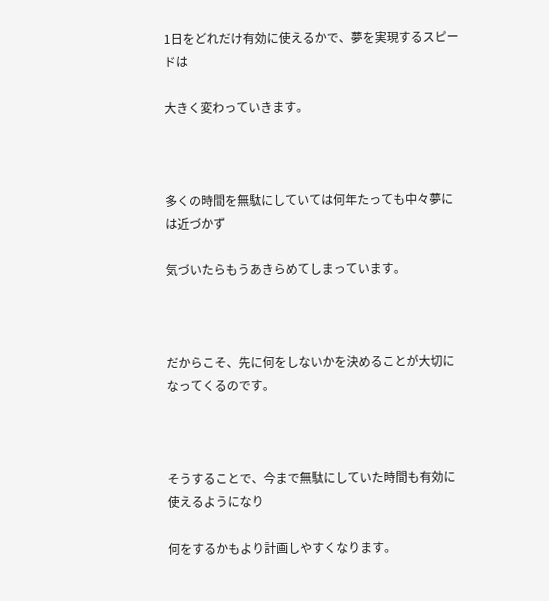1日をどれだけ有効に使えるかで、夢を実現するスピードは

大きく変わっていきます。



多くの時間を無駄にしていては何年たっても中々夢には近づかず

気づいたらもうあきらめてしまっています。



だからこそ、先に何をしないかを決めることが大切になってくるのです。



そうすることで、今まで無駄にしていた時間も有効に使えるようになり

何をするかもより計画しやすくなります。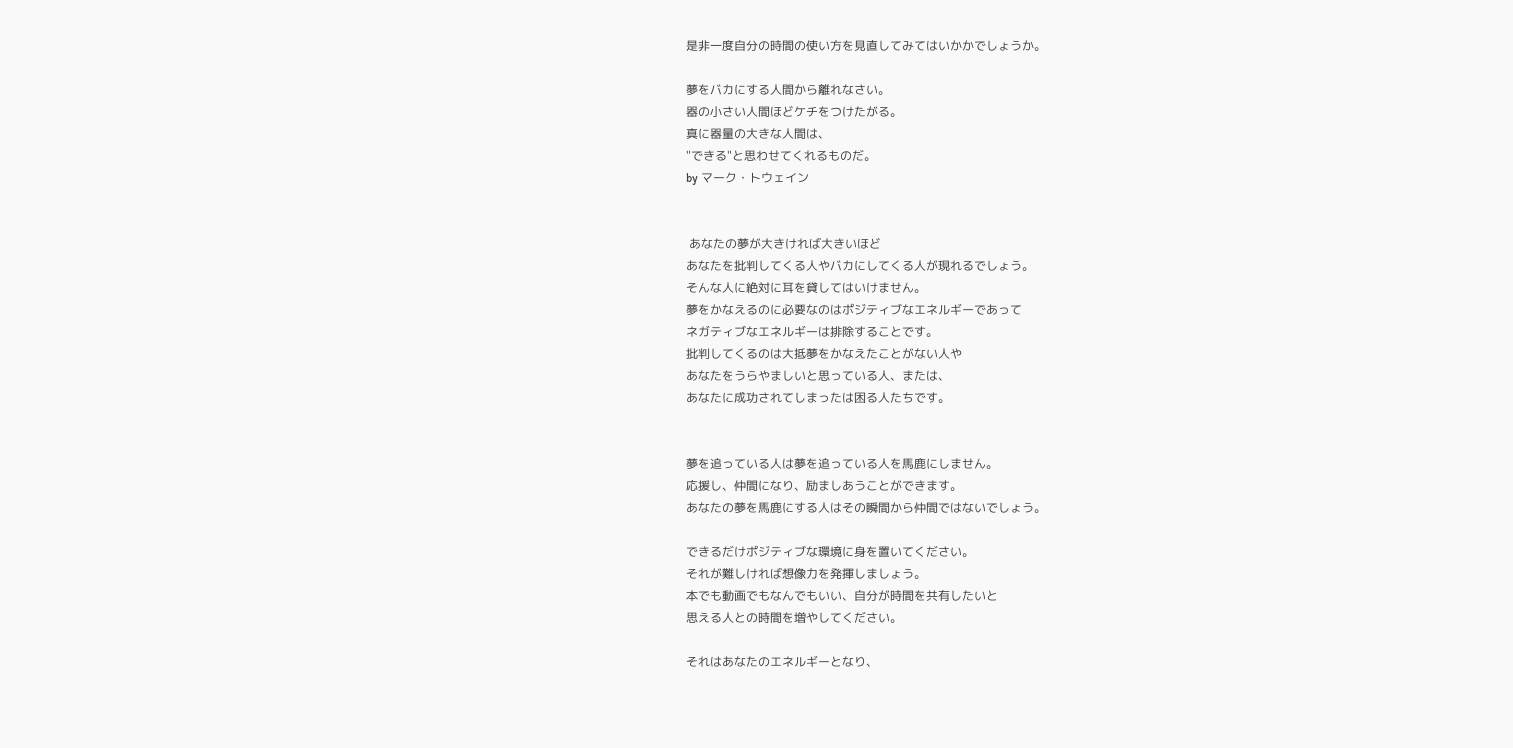是非一度自分の時間の使い方を見直してみてはいかかでしょうか。

夢をバカにする人間から離れなさい。
器の小さい人間ほどケチをつけたがる。
真に器量の大きな人間は、
"できる"と思わせてくれるものだ。
by マーク・トウェイン


 あなたの夢が大きければ大きいほど
あなたを批判してくる人やバカにしてくる人が現れるでしょう。
そんな人に絶対に耳を貸してはいけません。
夢をかなえるのに必要なのはポジティブなエネルギーであって
ネガティブなエネルギーは排除することです。
批判してくるのは大抵夢をかなえたことがない人や
あなたをうらやましいと思っている人、または、
あなたに成功されてしまったは困る人たちです。


夢を追っている人は夢を追っている人を馬鹿にしません。
応援し、仲間になり、励ましあうことができます。
あなたの夢を馬鹿にする人はその瞬間から仲間ではないでしょう。

できるだけポジティブな環境に身を置いてください。
それが難しければ想像力を発揮しましょう。
本でも動画でもなんでもいい、自分が時間を共有したいと
思える人との時間を増やしてください。

それはあなたのエネルギーとなり、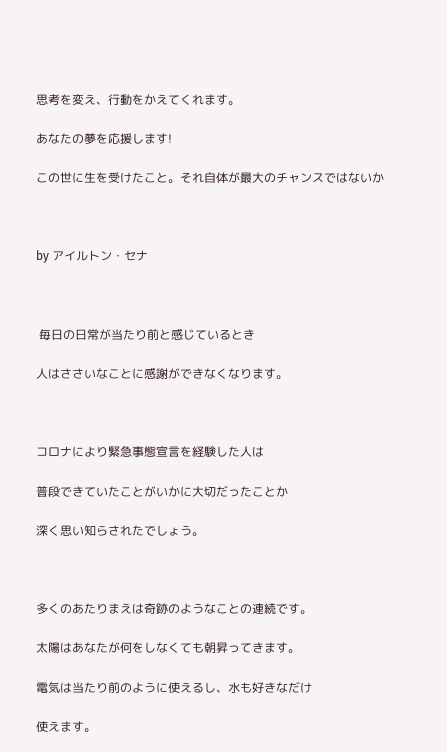思考を変え、行動をかえてくれます。

あなたの夢を応援します!

この世に生を受けたこと。それ自体が最大のチャンスではないか



by アイルトン・セナ



 毎日の日常が当たり前と感じているとき

人はささいなことに感謝ができなくなります。



コロナにより緊急事態宣言を経験した人は

普段できていたことがいかに大切だったことか

深く思い知らされたでしょう。



多くのあたりまえは奇跡のようなことの連続です。

太陽はあなたが何をしなくても朝昇ってきます。

電気は当たり前のように使えるし、水も好きなだけ

使えます。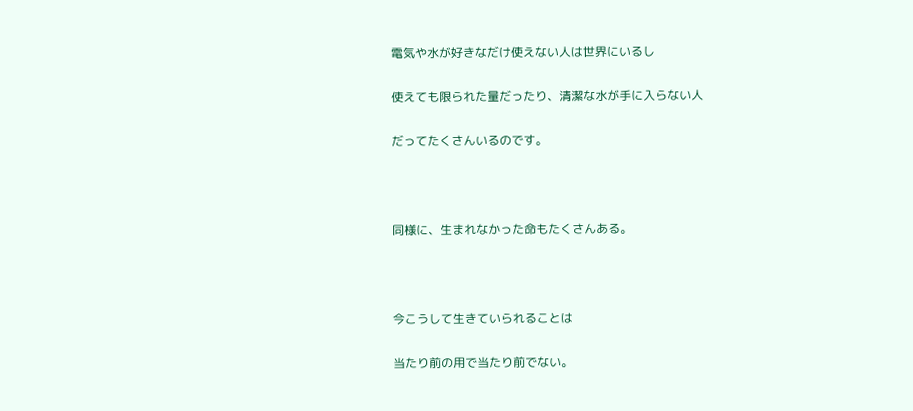電気や水が好きなだけ使えない人は世界にいるし

使えても限られた量だったり、清潔な水が手に入らない人

だってたくさんいるのです。



同様に、生まれなかった命もたくさんある。



今こうして生きていられることは

当たり前の用で当たり前でない。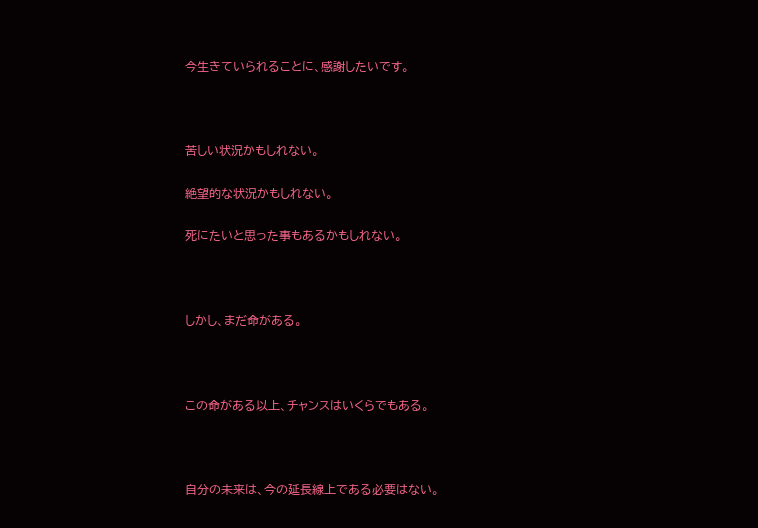今生きていられることに、感謝したいです。



苦しい状況かもしれない。

絶望的な状況かもしれない。

死にたいと思った事もあるかもしれない。



しかし、まだ命がある。



この命がある以上、チャンスはいくらでもある。



自分の未来は、今の延長線上である必要はない。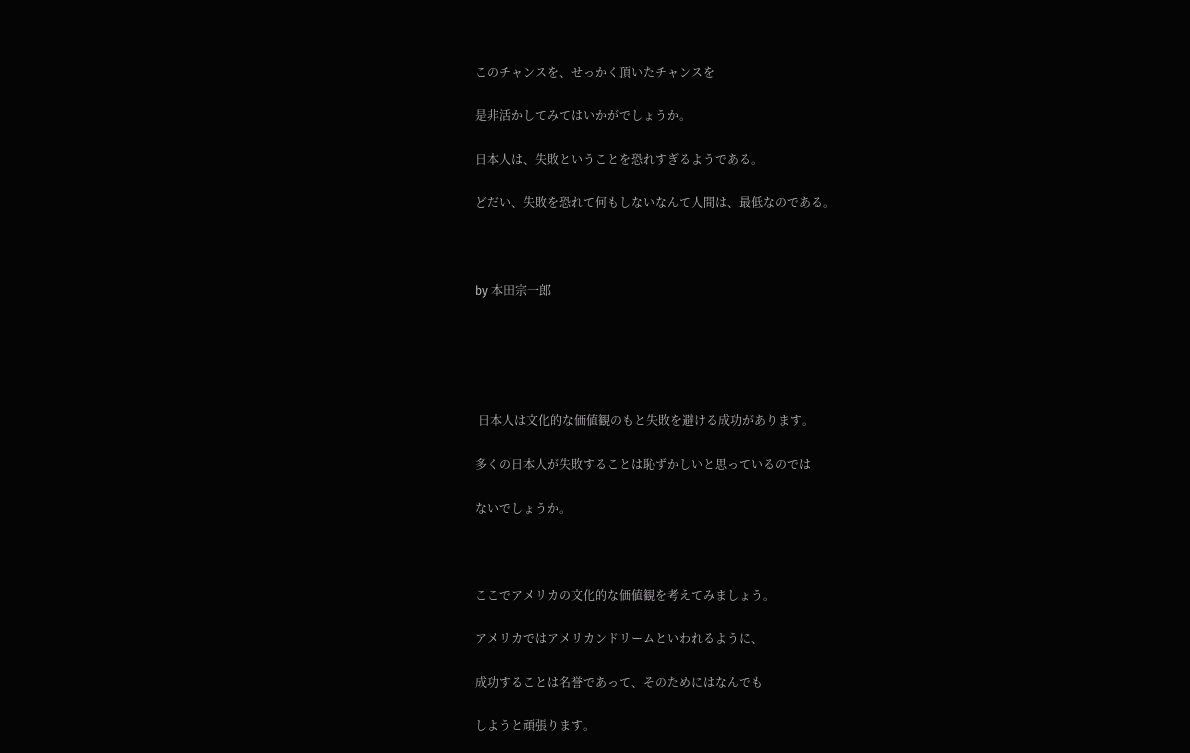このチャンスを、せっかく頂いたチャンスを

是非活かしてみてはいかがでしょうか。

日本人は、失敗ということを恐れすぎるようである。

どだい、失敗を恐れて何もしないなんて人間は、最低なのである。



by 本田宗一郎





 日本人は文化的な価値観のもと失敗を避ける成功があります。

多くの日本人が失敗することは恥ずかしいと思っているのでは

ないでしょうか。



ここでアメリカの文化的な価値観を考えてみましょう。

アメリカではアメリカンドリームといわれるように、

成功することは名誉であって、そのためにはなんでも

しようと頑張ります。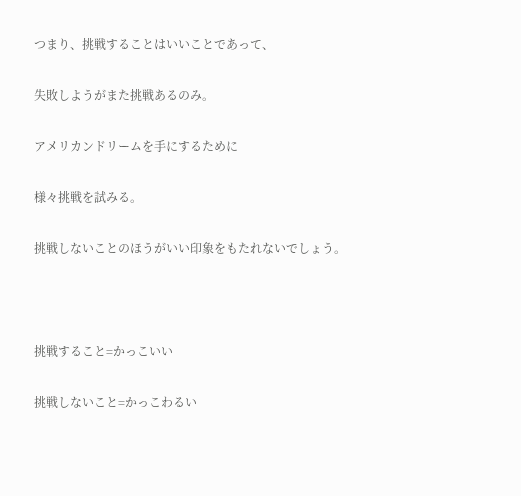つまり、挑戦することはいいことであって、

失敗しようがまた挑戦あるのみ。

アメリカンドリームを手にするために

様々挑戦を試みる。

挑戦しないことのほうがいい印象をもたれないでしょう。



挑戦すること=かっこいい

挑戦しないこと=かっこわるい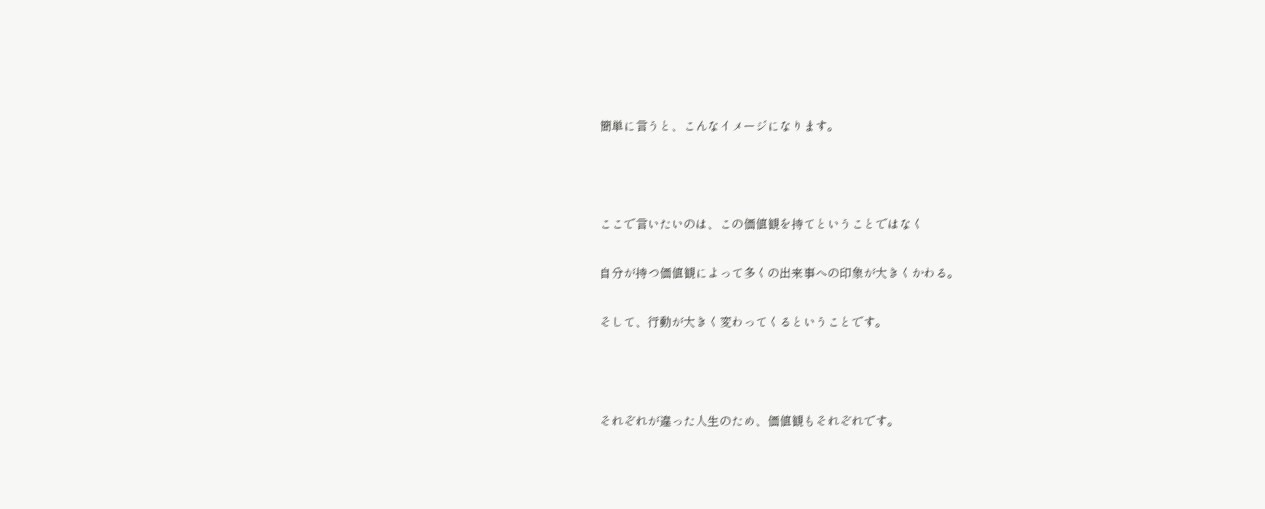簡単に言うと、こんなイメージになります。



ここで言いたいのは、この価値観を持てということではなく

自分が持つ価値観によって多くの出来事への印象が大きくかわる。

そして、行動が大きく変わってくるということです。



それぞれが違った人生のため、価値観もそれぞれです。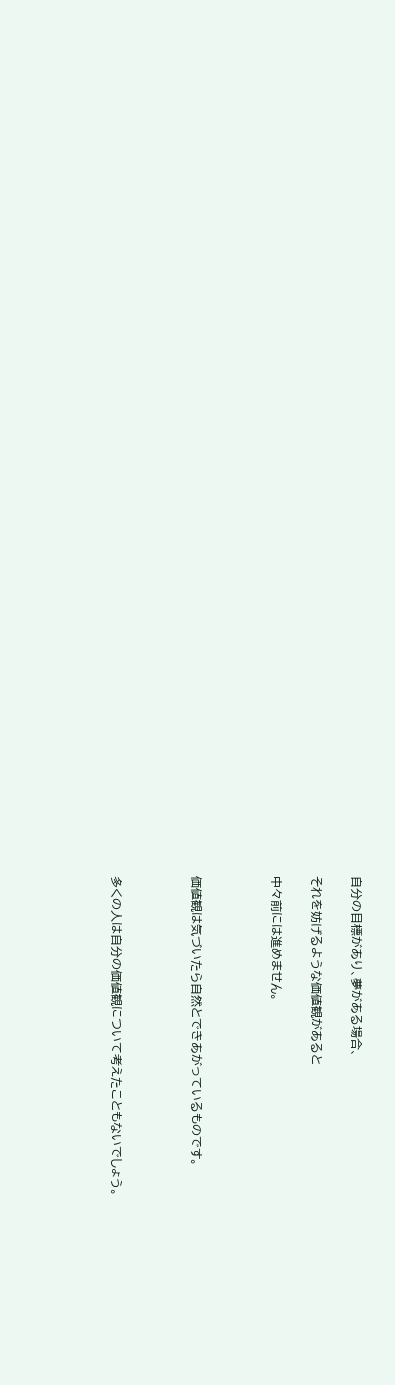自分の目標があり、夢がある場合、

それを妨げるような価値観があると

中々前には進めません。



価値観は気づいたら自然とできあがっているものです。



多くの人は自分の価値観について考えたこともないでしょう。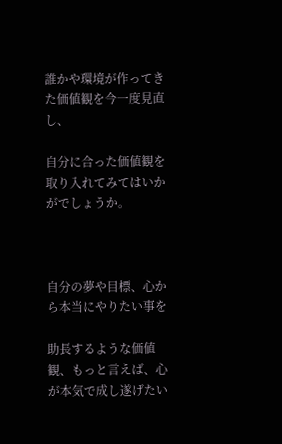誰かや環境が作ってきた価値観を今一度見直し、

自分に合った価値観を取り入れてみてはいかがでしょうか。



自分の夢や目標、心から本当にやりたい事を

助長するような価値観、もっと言えば、心が本気で成し遂げたい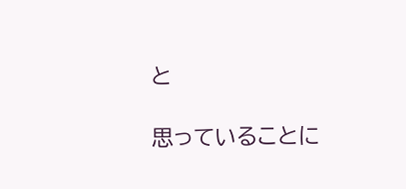と

思っていることに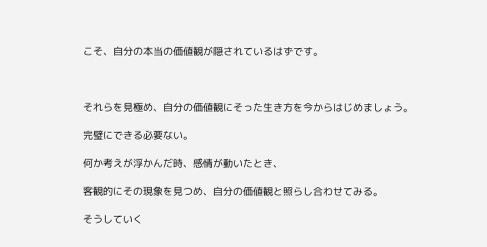こそ、自分の本当の価値観が隠されているはずです。



それらを見極め、自分の価値観にそった生き方を今からはじめましょう。

完璧にできる必要ない。

何か考えが浮かんだ時、感情が動いたとき、

客観的にその現象を見つめ、自分の価値観と照らし合わせてみる。

そうしていく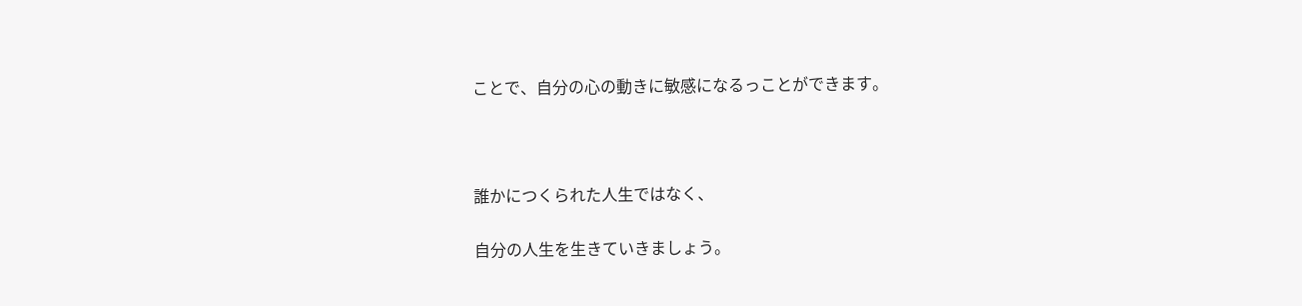ことで、自分の心の動きに敏感になるっことができます。



誰かにつくられた人生ではなく、

自分の人生を生きていきましょう。